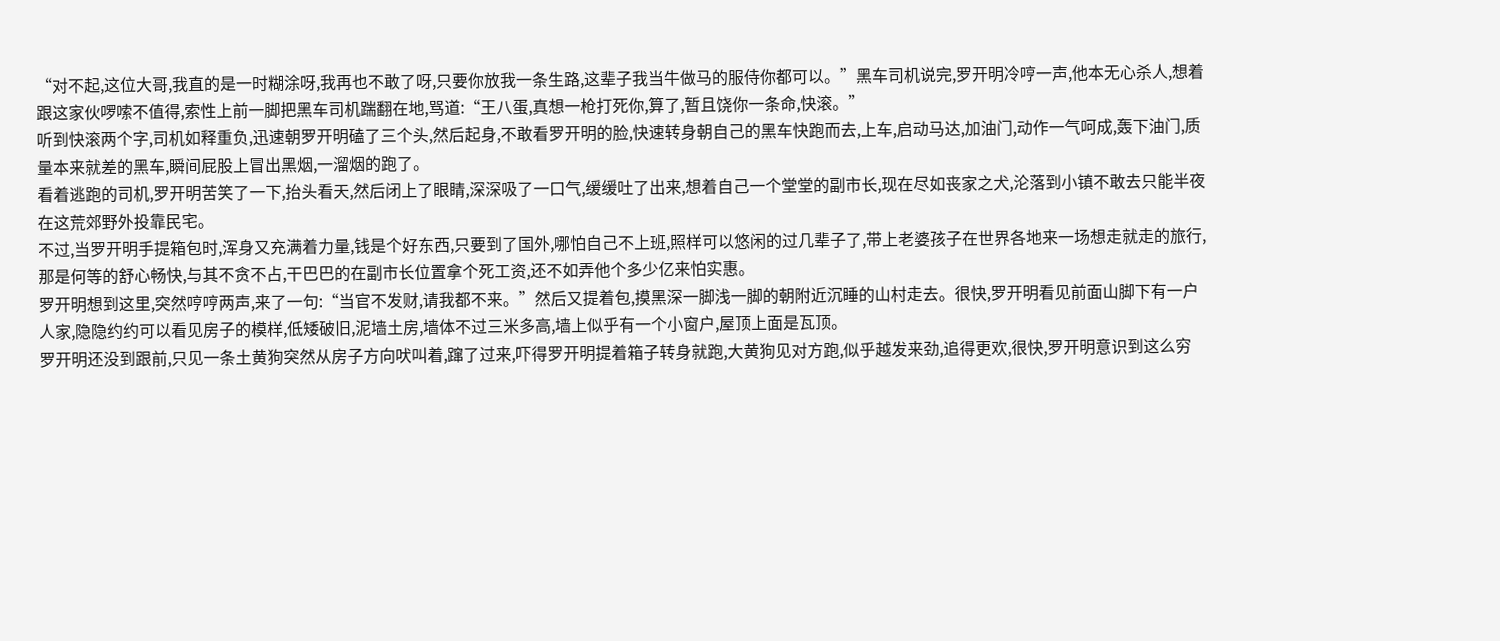“对不起,这位大哥,我直的是一时糊涂呀,我再也不敢了呀,只要你放我一条生路,这辈子我当牛做马的服侍你都可以。”黑车司机说完,罗开明冷哼一声,他本无心杀人,想着跟这家伙啰嗦不值得,索性上前一脚把黑车司机踹翻在地,骂道:“王八蛋,真想一枪打死你,算了,暂且饶你一条命,快滚。”
听到快滚两个字,司机如释重负,迅速朝罗开明磕了三个头,然后起身,不敢看罗开明的脸,快速转身朝自己的黑车快跑而去,上车,启动马达,加油门,动作一气呵成,轰下油门,质量本来就差的黑车,瞬间屁股上冒出黑烟,一溜烟的跑了。
看着逃跑的司机,罗开明苦笑了一下,抬头看天,然后闭上了眼睛,深深吸了一口气,缓缓吐了出来,想着自己一个堂堂的副市长,现在尽如丧家之犬,沦落到小镇不敢去只能半夜在这荒郊野外投靠民宅。
不过,当罗开明手提箱包时,浑身又充满着力量,钱是个好东西,只要到了国外,哪怕自己不上班,照样可以悠闲的过几辈子了,带上老婆孩子在世界各地来一场想走就走的旅行,那是何等的舒心畅快,与其不贪不占,干巴巴的在副市长位置拿个死工资,还不如弄他个多少亿来怕实惠。
罗开明想到这里,突然哼哼两声,来了一句:“当官不发财,请我都不来。”然后又提着包,摸黑深一脚浅一脚的朝附近沉睡的山村走去。很快,罗开明看见前面山脚下有一户人家,隐隐约约可以看见房子的模样,低矮破旧,泥墙土房,墙体不过三米多高,墙上似乎有一个小窗户,屋顶上面是瓦顶。
罗开明还没到跟前,只见一条土黄狗突然从房子方向吠叫着,蹿了过来,吓得罗开明提着箱子转身就跑,大黄狗见对方跑,似乎越发来劲,追得更欢,很快,罗开明意识到这么穷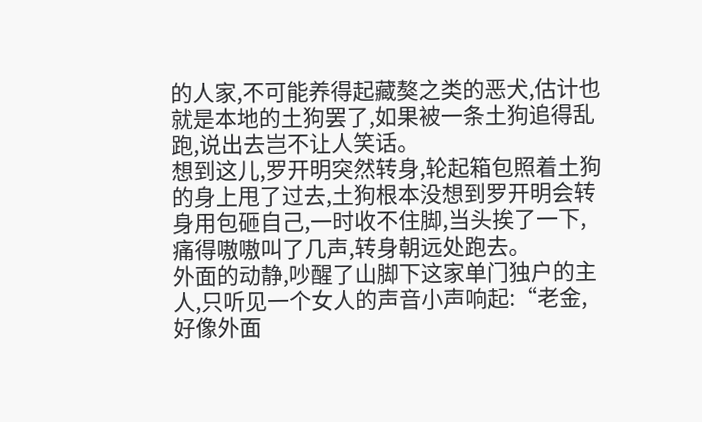的人家,不可能养得起藏獒之类的恶犬,估计也就是本地的土狗罢了,如果被一条土狗追得乱跑,说出去岂不让人笑话。
想到这儿,罗开明突然转身,轮起箱包照着土狗的身上甩了过去,土狗根本没想到罗开明会转身用包砸自己,一时收不住脚,当头挨了一下,痛得嗷嗷叫了几声,转身朝远处跑去。
外面的动静,吵醒了山脚下这家单门独户的主人,只听见一个女人的声音小声响起:“老金,好像外面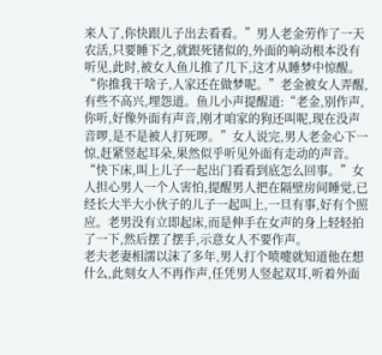来人了,你快跟儿子出去看看。”男人老金劳作了一天农活,只要睡下之,就跟死锗似的,外面的响动根本没有听见,此时,被女人鱼儿推了几下,这才从睡梦中惊醒。
“你推我干啥子,人家还在做梦呢。”老金被女人弄醒,有些不高兴,埋怨道。鱼儿小声提醒道:“老金,别作声,你听,好像外面有声音,刚才咱家的狗还叫呢,现在没声音啰,是不是被人打死啰。”女人说完,男人老金心下一惊,赶紧竖起耳朵,果然似乎听见外面有走动的声音。
“快下床,叫上儿子一起出门看看到底怎么回事。”女人担心男人一个人害怕,提醒男人把在隔壁房间睡觉,已经长大半大小伙子的儿子一起叫上,一旦有事,好有个照应。老男没有立即起床,而是伸手在女声的身上轻轻拍了一下,然后摆了摆手,示意女人不要作声。
老夫老妻相濡以沫了多年,男人打个喷嚏就知道他在想什么,此刻女人不再作声,任凭男人竖起双耳,听着外面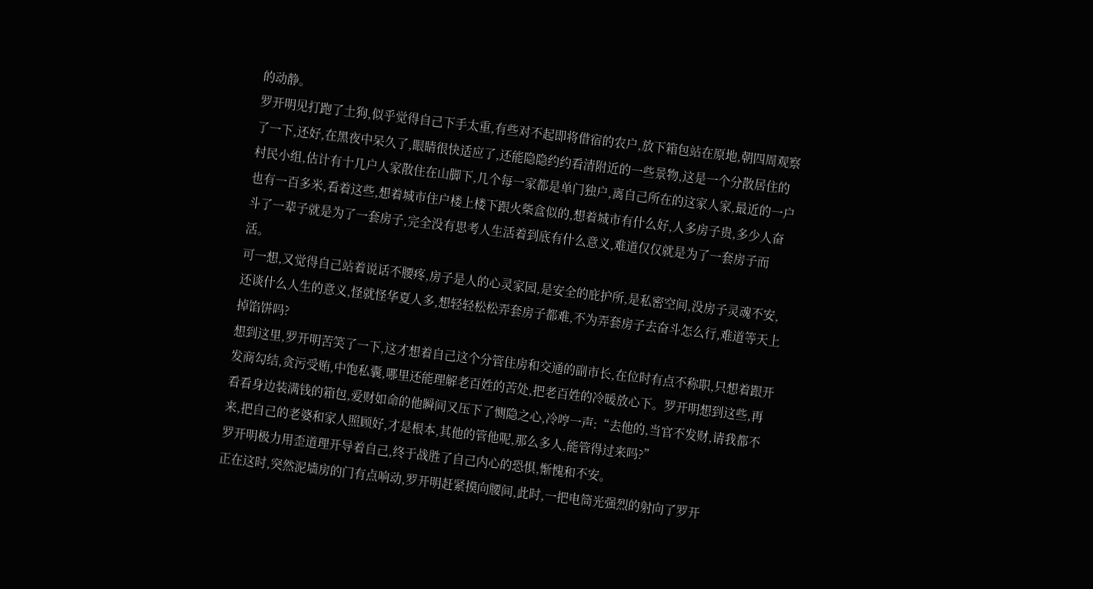的动静。
罗开明见打跑了土狗,似乎觉得自己下手太重,有些对不起即将借宿的农户,放下箱包站在原地,朝四周观察了一下,还好,在黑夜中呆久了,眼睛很快适应了,还能隐隐约约看清附近的一些景物,这是一个分散居住的村民小组,估计有十几户人家散住在山脚下,几个每一家都是单门独户,离自己所在的这家人家,最近的一户也有一百多米,看着这些,想着城市住户楼上楼下跟火柴盒似的,想着城市有什么好,人多房子贵,多少人奋斗了一辈子就是为了一套房子,完全没有思考人生活着到底有什么意义,难道仅仅就是为了一套房子而活。
可一想,又觉得自己站着说话不腰疼,房子是人的心灵家园,是安全的庇护所,是私密空间,没房子灵魂不安,还谈什么人生的意义,怪就怪华夏人多,想轻轻松松弄套房子都难,不为弄套房子去奋斗怎么行,难道等天上掉馅饼吗?
想到这里,罗开明苦笑了一下,这才想着自己这个分管住房和交通的副市长,在位时有点不称职,只想着跟开发商勾结,贪污受贿,中饱私囊,哪里还能理解老百姓的苦处,把老百姓的冷暖放心下。罗开明想到这些,再看看身边装满钱的箱包,爱财如命的他瞬间又压下了恻隐之心,冷哼一声:“去他的,当官不发财,请我都不来,把自己的老婆和家人照顾好,才是根本,其他的管他呢,那么多人,能管得过来吗?”
罗开明极力用歪道理开导着自己,终于战胜了自己内心的恐惧,惭愧和不安。
正在这时,突然泥墙房的门有点响动,罗开明赶紧摸向腰间,此时,一把电筒光强烈的射向了罗开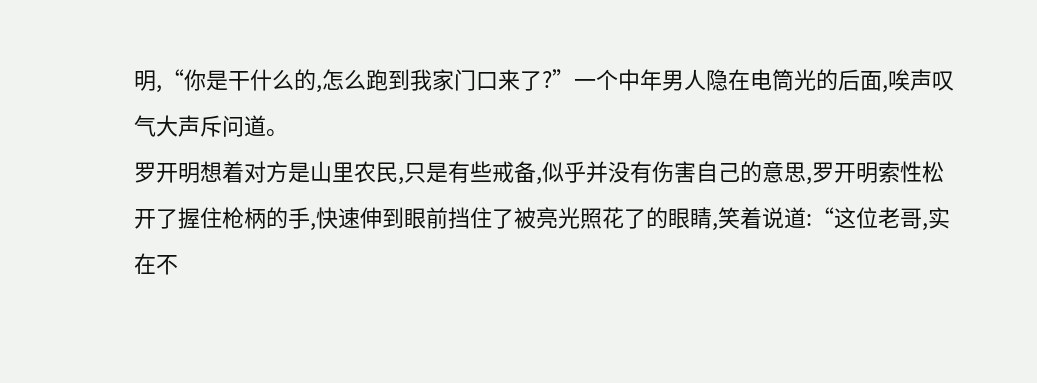明,“你是干什么的,怎么跑到我家门口来了?”一个中年男人隐在电筒光的后面,唉声叹气大声斥问道。
罗开明想着对方是山里农民,只是有些戒备,似乎并没有伤害自己的意思,罗开明索性松开了握住枪柄的手,快速伸到眼前挡住了被亮光照花了的眼睛,笑着说道:“这位老哥,实在不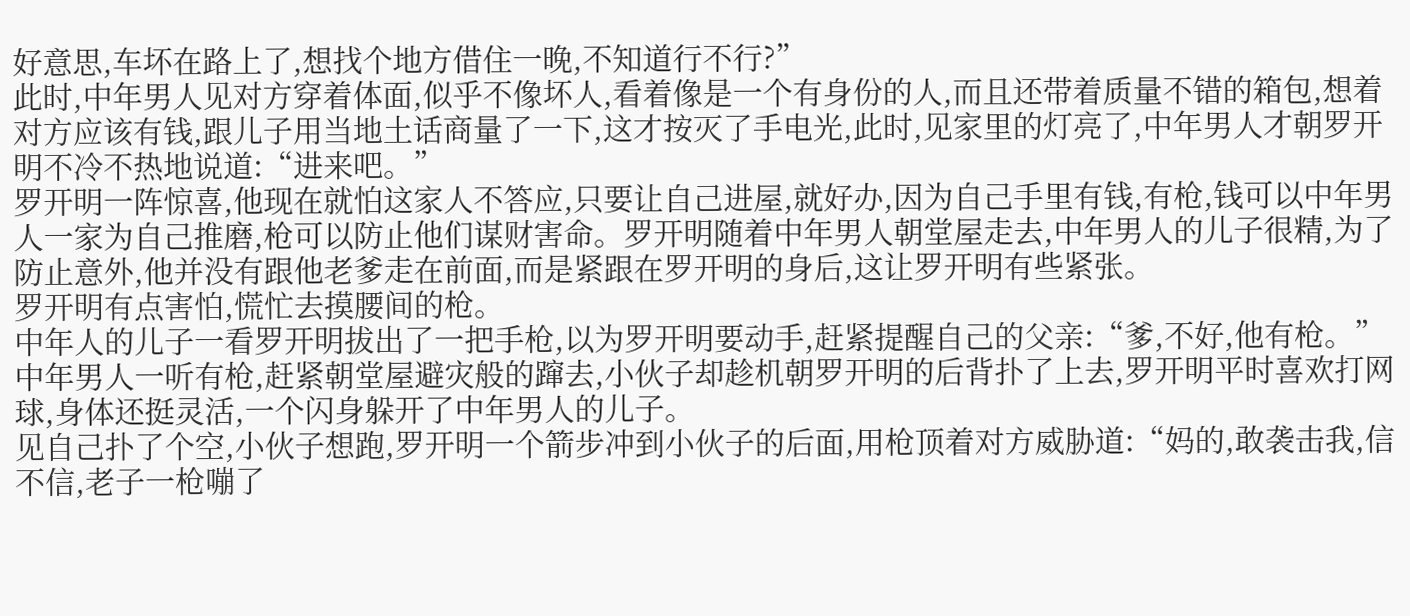好意思,车坏在路上了,想找个地方借住一晚,不知道行不行?”
此时,中年男人见对方穿着体面,似乎不像坏人,看着像是一个有身份的人,而且还带着质量不错的箱包,想着对方应该有钱,跟儿子用当地土话商量了一下,这才按灭了手电光,此时,见家里的灯亮了,中年男人才朝罗开明不冷不热地说道:“进来吧。”
罗开明一阵惊喜,他现在就怕这家人不答应,只要让自己进屋,就好办,因为自己手里有钱,有枪,钱可以中年男人一家为自己推磨,枪可以防止他们谋财害命。罗开明随着中年男人朝堂屋走去,中年男人的儿子很精,为了防止意外,他并没有跟他老爹走在前面,而是紧跟在罗开明的身后,这让罗开明有些紧张。
罗开明有点害怕,慌忙去摸腰间的枪。
中年人的儿子一看罗开明拔出了一把手枪,以为罗开明要动手,赶紧提醒自己的父亲:“爹,不好,他有枪。”中年男人一听有枪,赶紧朝堂屋避灾般的蹿去,小伙子却趁机朝罗开明的后背扑了上去,罗开明平时喜欢打网球,身体还挺灵活,一个闪身躲开了中年男人的儿子。
见自己扑了个空,小伙子想跑,罗开明一个箭步冲到小伙子的后面,用枪顶着对方威胁道:“妈的,敢袭击我,信不信,老子一枪嘣了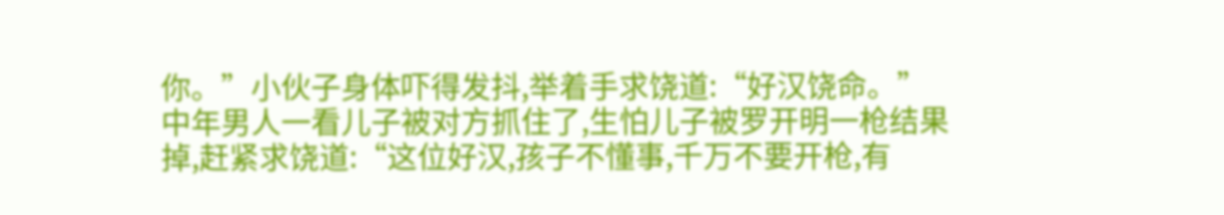你。”小伙子身体吓得发抖,举着手求饶道:“好汉饶命。”
中年男人一看儿子被对方抓住了,生怕儿子被罗开明一枪结果掉,赶紧求饶道:“这位好汉,孩子不懂事,千万不要开枪,有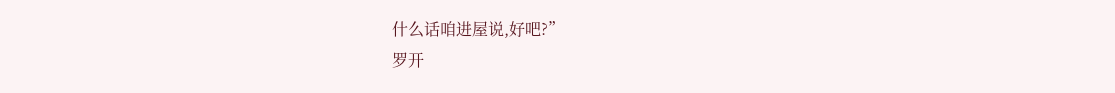什么话咱进屋说,好吧?”
罗开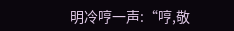明冷哼一声:“哼,敬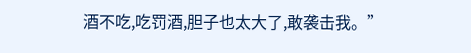酒不吃,吃罚酒,胆子也太大了,敢袭击我。”